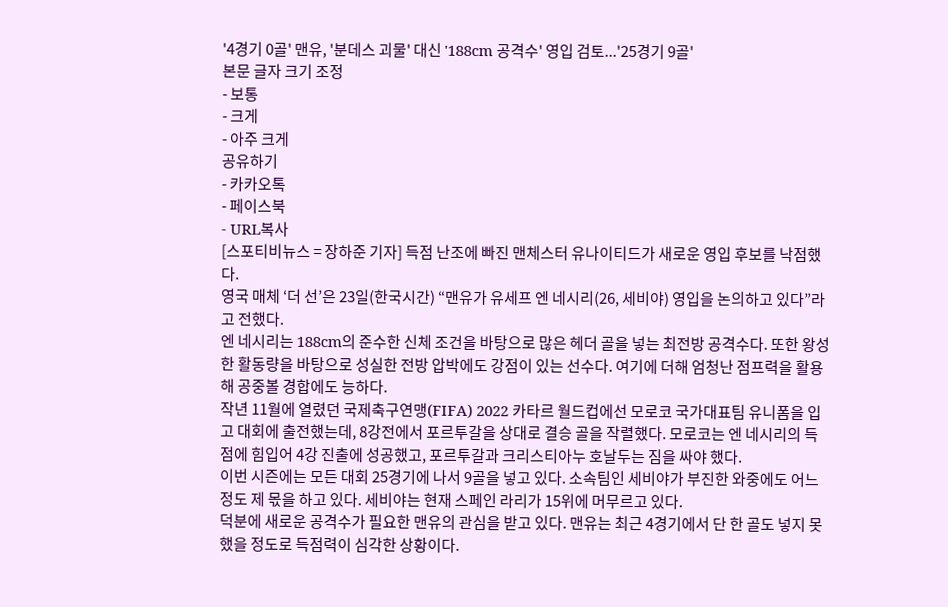'4경기 0골' 맨유, '분데스 괴물' 대신 '188cm 공격수' 영입 검토...'25경기 9골'
본문 글자 크기 조정
- 보통
- 크게
- 아주 크게
공유하기
- 카카오톡
- 페이스북
- URL복사
[스포티비뉴스 = 장하준 기자] 득점 난조에 빠진 맨체스터 유나이티드가 새로운 영입 후보를 낙점했다.
영국 매체 ‘더 선’은 23일(한국시간) “맨유가 유세프 엔 네시리(26, 세비야) 영입을 논의하고 있다”라고 전했다.
엔 네시리는 188cm의 준수한 신체 조건을 바탕으로 많은 헤더 골을 넣는 최전방 공격수다. 또한 왕성한 활동량을 바탕으로 성실한 전방 압박에도 강점이 있는 선수다. 여기에 더해 엄청난 점프력을 활용해 공중볼 경합에도 능하다.
작년 11월에 열렸던 국제축구연맹(FIFA) 2022 카타르 월드컵에선 모로코 국가대표팀 유니폼을 입고 대회에 출전했는데, 8강전에서 포르투갈을 상대로 결승 골을 작렬했다. 모로코는 엔 네시리의 득점에 힘입어 4강 진출에 성공했고, 포르투갈과 크리스티아누 호날두는 짐을 싸야 했다.
이번 시즌에는 모든 대회 25경기에 나서 9골을 넣고 있다. 소속팀인 세비야가 부진한 와중에도 어느 정도 제 몫을 하고 있다. 세비야는 현재 스페인 라리가 15위에 머무르고 있다.
덕분에 새로운 공격수가 필요한 맨유의 관심을 받고 있다. 맨유는 최근 4경기에서 단 한 골도 넣지 못했을 정도로 득점력이 심각한 상황이다.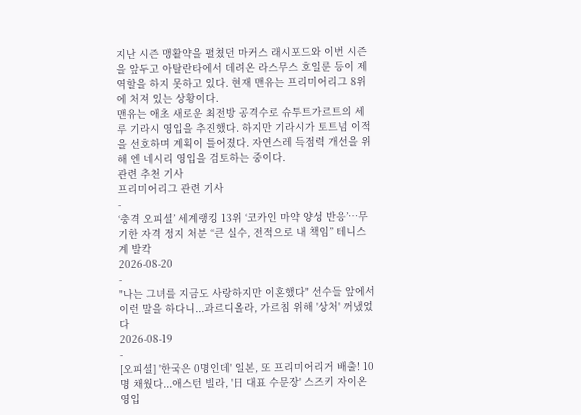지난 시즌 맹활약을 펼쳤던 마커스 래시포드와 이번 시즌을 앞두고 아탈란타에서 데려온 라스무스 호일룬 등이 제 역할을 하지 못하고 있다. 현재 맨유는 프리미어리그 8위에 처져 있는 상황이다.
맨유는 애초 새로운 최전방 공격수로 슈투트가르트의 세루 기라시 영입을 추진했다. 하지만 기라시가 토트넘 이적을 선호하며 계획이 틀어졌다. 자연스레 득점력 개선을 위해 엔 네시리 영입을 검토하는 중이다.
관련 추천 기사
프리미어리그 관련 기사
-
‘충격 오피셜’ 세계랭킹 13위 ‘코카인 마약 양성 반응’…무기한 자격 정지 처분 “큰 실수, 전적으로 내 책임” 테니스계 발칵
2026-08-20
-
"나는 그녀를 지금도 사랑하지만 이혼했다" 선수들 앞에서 이런 말을 하다니...과르디올라, 가르침 위해 '상처' 꺼냈었다
2026-08-19
-
[오피셜] '한국은 0명인데' 일본, 또 프리미어리거 배출! 10명 채웠다...애스턴 빌라, '日 대표 수문장' 스즈키 자이온 영입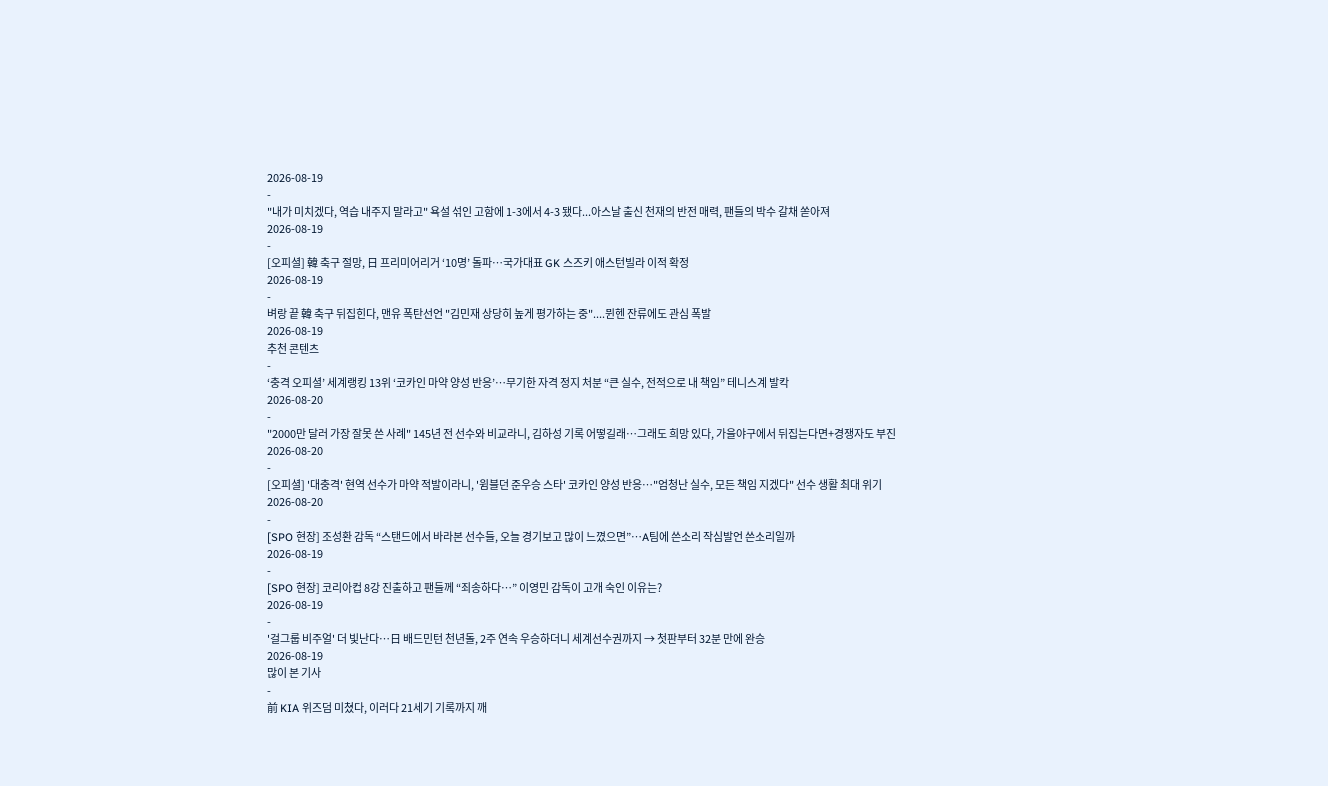2026-08-19
-
"내가 미치겠다, 역습 내주지 말라고" 욕설 섞인 고함에 1-3에서 4-3 됐다...아스날 출신 천재의 반전 매력, 팬들의 박수 갈채 쏟아져
2026-08-19
-
[오피셜] 韓 축구 절망, 日 프리미어리거 ‘10명’ 돌파…국가대표 GK 스즈키 애스턴빌라 이적 확정
2026-08-19
-
벼랑 끝 韓 축구 뒤집힌다, 맨유 폭탄선언 "김민재 상당히 높게 평가하는 중"....뮌헨 잔류에도 관심 폭발
2026-08-19
추천 콘텐츠
-
‘충격 오피셜’ 세계랭킹 13위 ‘코카인 마약 양성 반응’…무기한 자격 정지 처분 “큰 실수, 전적으로 내 책임” 테니스계 발칵
2026-08-20
-
"2000만 달러 가장 잘못 쓴 사례" 145년 전 선수와 비교라니, 김하성 기록 어떻길래…그래도 희망 있다, 가을야구에서 뒤집는다면+경쟁자도 부진
2026-08-20
-
[오피셜] '대충격' 현역 선수가 마약 적발이라니, '윔블던 준우승 스타' 코카인 양성 반응…"엄청난 실수, 모든 책임 지겠다" 선수 생활 최대 위기
2026-08-20
-
[SPO 현장] 조성환 감독 “스탠드에서 바라본 선수들, 오늘 경기보고 많이 느꼈으면”…A팀에 쓴소리 작심발언 쓴소리일까
2026-08-19
-
[SPO 현장] 코리아컵 8강 진출하고 팬들께 “죄송하다…” 이영민 감독이 고개 숙인 이유는?
2026-08-19
-
'걸그룹 비주얼' 더 빛난다…日 배드민턴 천년돌, 2주 연속 우승하더니 세계선수권까지 → 첫판부터 32분 만에 완승
2026-08-19
많이 본 기사
-
前 KIA 위즈덤 미쳤다, 이러다 21세기 기록까지 깨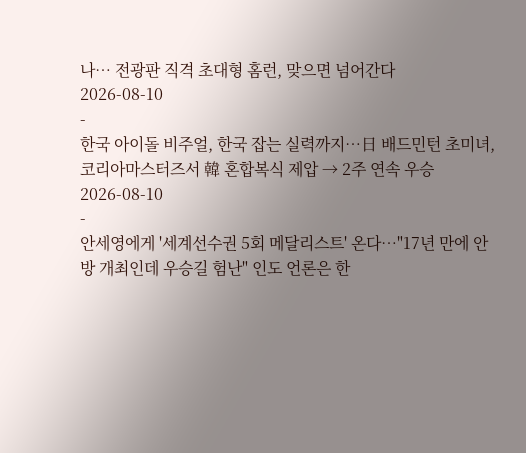나… 전광판 직격 초대형 홈런, 맞으면 넘어간다
2026-08-10
-
한국 아이돌 비주얼, 한국 잡는 실력까지…日 배드민턴 초미녀, 코리아마스터즈서 韓 혼합복식 제압 → 2주 연속 우승
2026-08-10
-
안세영에게 '세계선수권 5회 메달리스트' 온다…"17년 만에 안방 개최인데 우승길 험난" 인도 언론은 한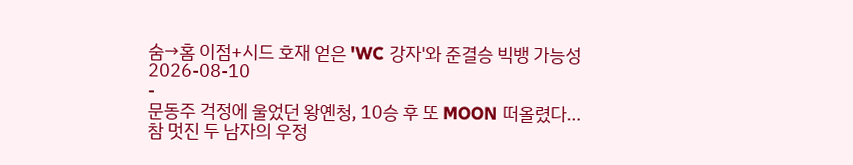숨→홈 이점+시드 호재 얻은 'WC 강자'와 준결승 빅뱅 가능성
2026-08-10
-
문동주 걱정에 울었던 왕옌청, 10승 후 또 MOON 떠올렸다…참 멋진 두 남자의 우정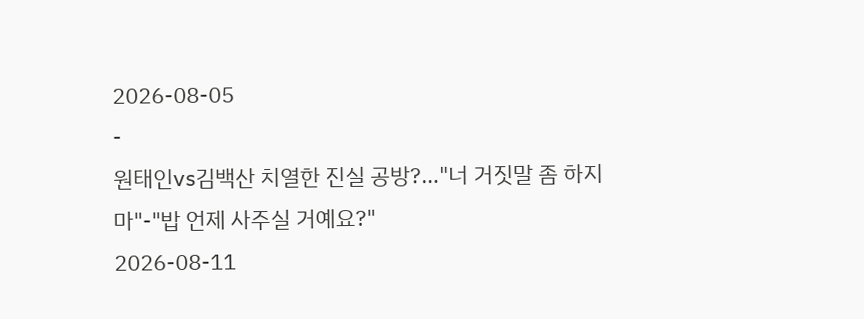2026-08-05
-
원태인vs김백산 치열한 진실 공방?…"너 거짓말 좀 하지 마"-"밥 언제 사주실 거예요?"
2026-08-11